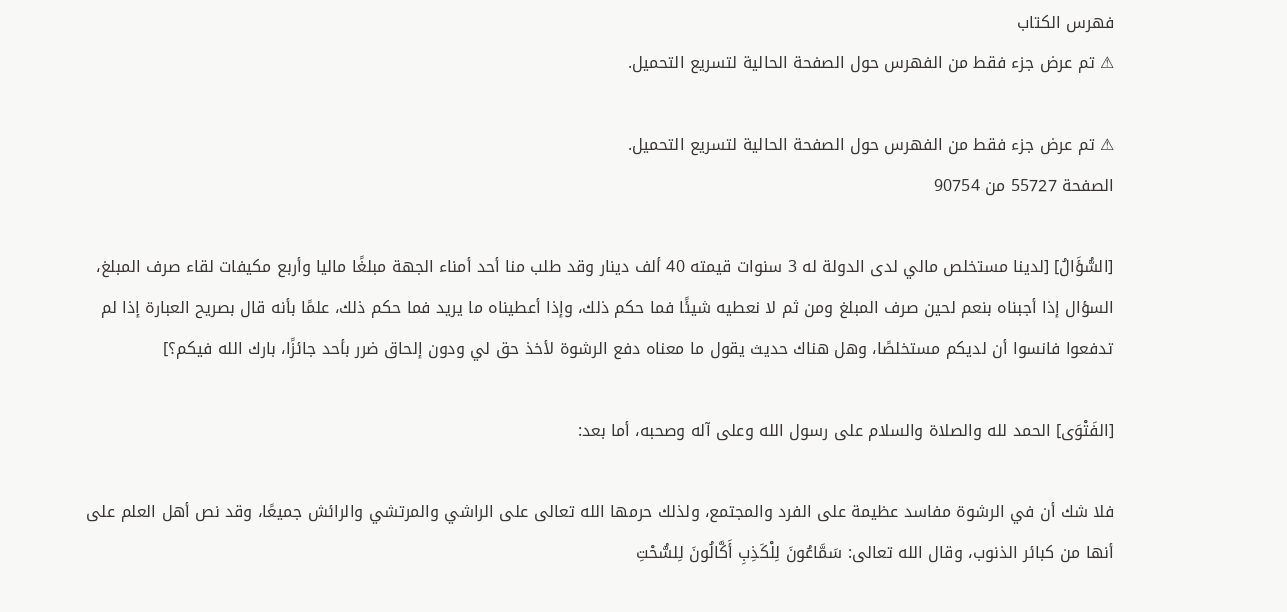فهرس الكتاب
⚠ تم عرض جزء فقط من الفهرس حول الصفحة الحالية لتسريع التحميل.

⚠ تم عرض جزء فقط من الفهرس حول الصفحة الحالية لتسريع التحميل.
الصفحة 55727 من 90754

[السُّؤَالُ] [لدينا مستخلص مالي لدى الدولة له 3 سنوات قيمته 40 ألف دينار وقد طلب منا أحد أمناء الجهة مبلغًا ماليا وأربع مكيفات لقاء صرف المبلغ، السؤال إذا أجبناه بنعم لحين صرف المبلغ ومن ثم لا نعطيه شيئًا فما حكم ذلك، وإذا أعطيناه ما يريد فما حكم ذلك، علمًا بأنه قال بصريح العبارة إذا لم تدفعوا فانسوا أن لديكم مستخلصًا، وهل هناك حديث يقول ما معناه دفع الرشوة لأخذ حق لي ودون إلحاق ضرر بأحد جائزًا، بارك الله فيكم؟]

[الفَتْوَى] الحمد لله والصلاة والسلام على رسول الله وعلى آله وصحبه، أما بعد:

فلا شك أن في الرشوة مفاسد عظيمة على الفرد والمجتمع، ولذلك حرمها الله تعالى على الراشي والمرتشي والرائش جميعًا، وقد نص أهل العلم على أنها من كبائر الذنوب، وقال الله تعالى: سَمَّاعُونَ لِلْكَذِبِ أَكَّالُونَ لِلسُّحْتِ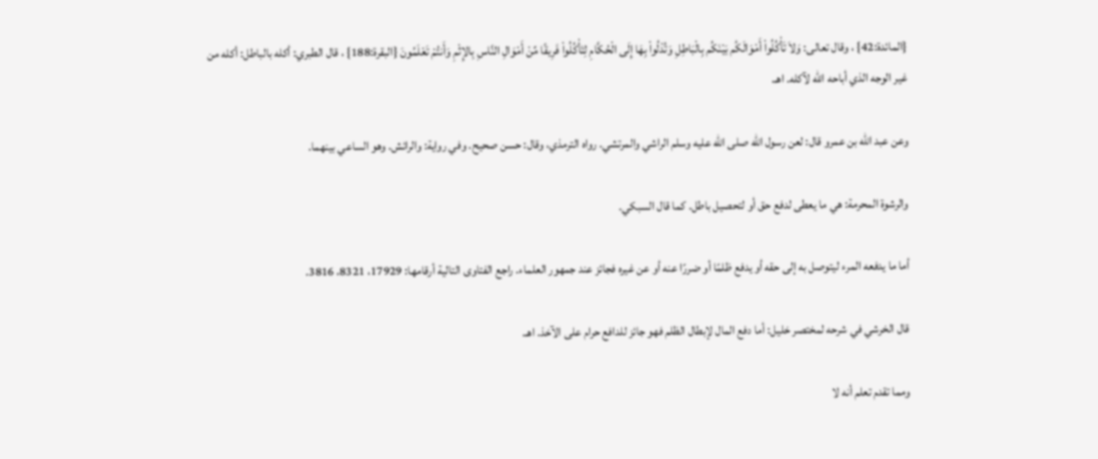{المائدة:42} ، وقال تعالى: وَلاَ تَأْكُلُواْ أَمْوَالَكُم بَيْنَكُم بِالْبَاطِلِ وَتُدْلُواْ بِهَا إِلَى الْحُكَّامِ لِتَأْكُلُواْ فَرِيقًا مِّنْ أَمْوَالِ النَّاسِ بِالإِثْمِ وَأَنتُمْ تَعْلَمُونَ {البقرة:188} ، قال الطبري: أكله بالباطل: أكله من غير الوجه الذي أباحه الله لآكله. اهـ.

وعن عبد الله بن عمرو قال: لعن رسول الله صلى الله عليه وسلم الراشي والمرتشي. رواه الترمذي، وقال: حسن صحيح. وفي رواية: والرائش. وهو الساعي بينهما.

والرشوة المحرمة: هي ما يعطى لدفع حق أو لتحصيل باطل. كما قال السبكي.

أما ما يدفعه المرء ليتوصل به إلى حقه أو يدفع ظلمًا أو ضررًا عنه أو عن غيره فجائز عند جمهور العلماء. راجع الفتاوى التالية أرقامها: 17929، 8321، 3816.

قال الخرشي في شرحه لمختصر خليل: أما دفع المال لإبطال الظلم فهو جائز للدافع حرام على الآخذ. اهـ.

ومما تقدم تعلم أنه لا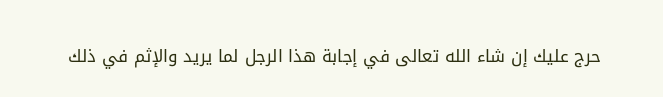حرج عليك إن شاء الله تعالى في إجابة هذا الرجل لما يريد والإثم في ذلك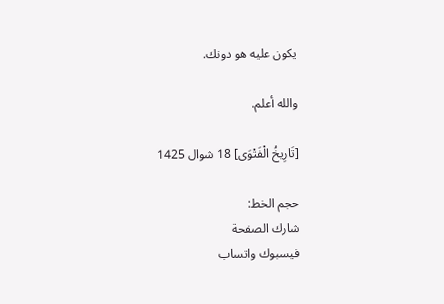يكون عليه هو دونك.

والله أعلم.

[تَارِيخُ الْفَتْوَى] 18 شوال 1425

حجم الخط:
شارك الصفحة
فيسبوك واتساب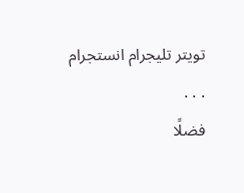تويتر تليجرام انستجرام
. . .
فضلًا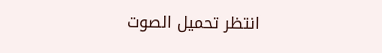انتظر تحميل الصوت